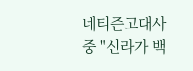네티즌고대사 중 "신라가 백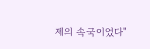제의 속국이었다"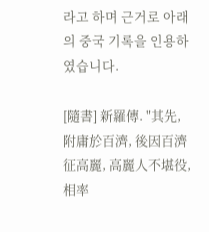라고 하며 근거로 아래의 중국 기록을 인용하였습니다.

[隨書] 新羅傳. "其先, 附庸於百濟, 後因百濟征高麗, 高麗人不堪役, 相率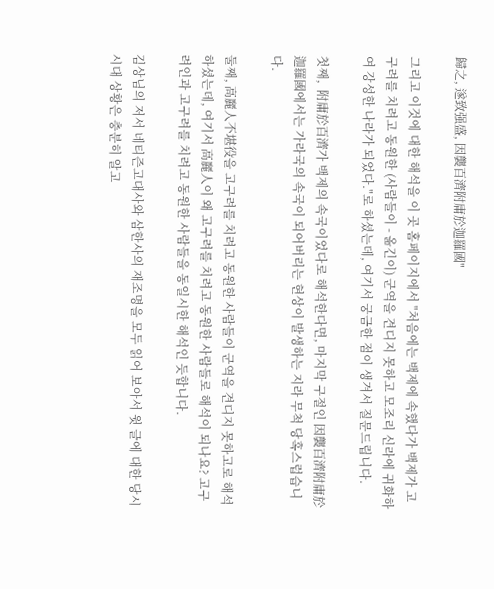歸之, 遂致强盛, 因襲百濟附庸於迦羅國"

그리고 이것에 대한 해석을 이 곳 홈페이지에서 "처음에는 백제에 속했다가 백제가 고구려를 치려고 동원한 (사람들이 - 옮긴이) 군역을 견디지 못하고 모조리 신라에 귀화하여 강성한 나라가 되었다."로 하셨는데, 여기서 궁금한 점이 생겨서 질문드립니다.

첫째,  附庸於百濟가 백제의 속국이었다로 해석한다면, 마지막 구절인 因襲百濟附庸於迦羅國에서는 가라국의 속국이 되어버리는 현상이 발생하는 지라 무척 당혹스럽습니다.

둘째, 高麗人不堪役을 고구려를 치려고 동원한 사람들이 군역을 견디지 못하고로 해석하셨는데, 여기서 高麗人이 왜 고구려를 치려고 동원한 사람들로 해석이 되나요? 고구려인과 고구려를 치려고 동원한 사람들을 동일시한 해석인 듯합니다.

김상님의 저서 네티즌고대사와 삼한사의 재조명을 모두 읽어 보아서 윗 글에 대한 당시 시대 상황은 충분히 알고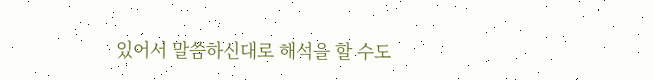있어서 말씀하신대로 해석을 할 수도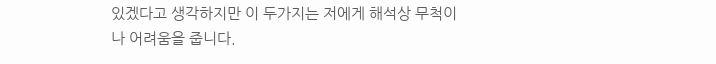있겠다고 생각하지만 이 두가지는 저에게 해석상 무척이나 어려움을 줍니다.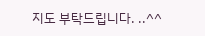지도 부탁드립니다. ..^^